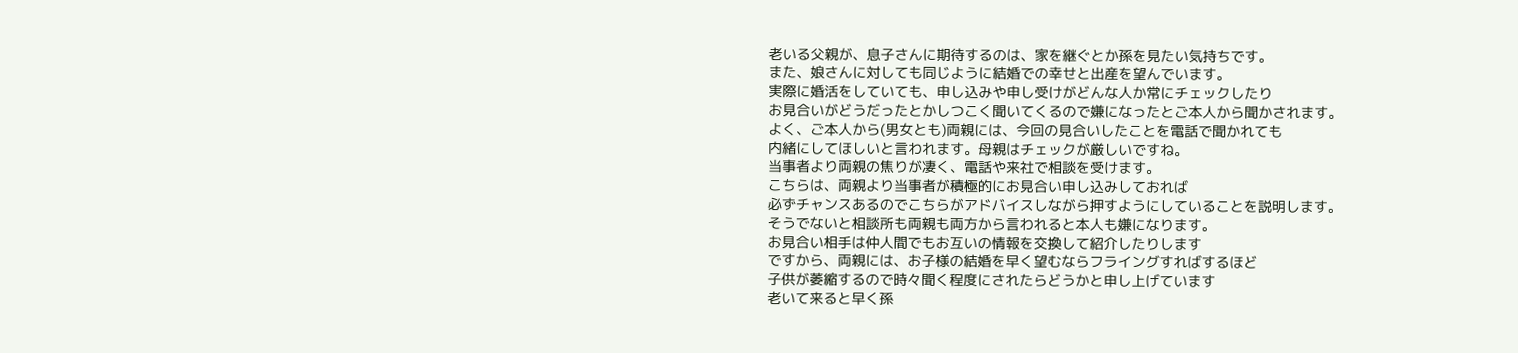老いる父親が、息子さんに期待するのは、家を継ぐとか孫を見たい気持ちです。
また、娘さんに対しても同じように結婚での幸せと出産を望んでいます。
実際に婚活をしていても、申し込みや申し受けがどんな人か常にチェックしたり
お見合いがどうだったとかしつこく聞いてくるので嫌になったとご本人から聞かされます。
よく、ご本人から(男女とも)両親には、今回の見合いしたことを電話で聞かれても
内緒にしてほしいと言われます。母親はチェックが厳しいですね。
当事者より両親の焦りが凄く、電話や来社で相談を受けます。
こちらは、両親より当事者が積極的にお見合い申し込みしておれば
必ずチャンスあるのでこちらがアドバイスしながら押すようにしていることを説明します。
そうでないと相談所も両親も両方から言われると本人も嫌になります。
お見合い相手は仲人間でもお互いの情報を交換して紹介したりします
ですから、両親には、お子様の結婚を早く望むならフライングすればするほど
子供が萎縮するので時々聞く程度にされたらどうかと申し上げています
老いて来ると早く孫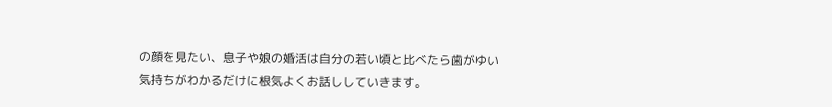の顔を見たい、息子や娘の婚活は自分の若い頃と比べたら歯がゆい
気持ちがわかるだけに根気よくお話ししていきます。